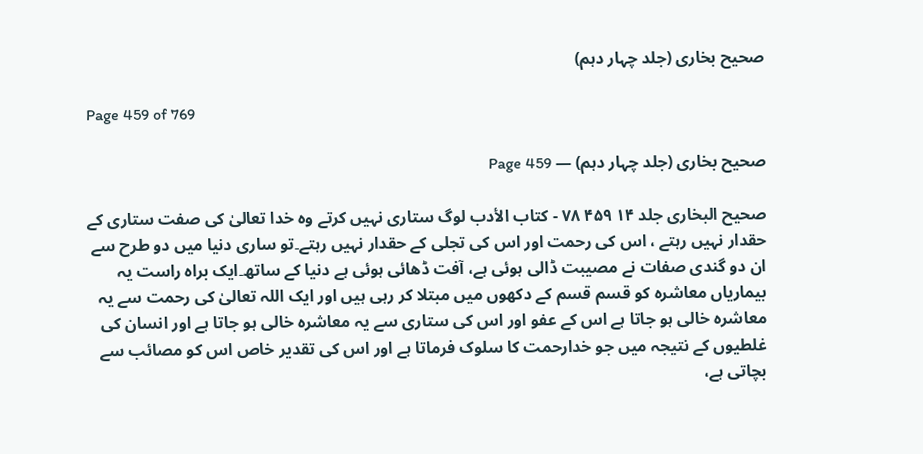صحیح بخاری (جلد چہار دہم)

Page 459 of 769

صحیح بخاری (جلد چہار دہم) — Page 459

صحیح البخاری جلد ۱۴ ۴۵۹ ۷۸ - كتاب الأدب لوگ ستاری نہیں کرتے وہ خدا تعالیٰ کی صفت ستاری کے حقدار نہیں رہتے ، اس کی رحمت اور اس کی تجلی کے حقدار نہیں رہتے۔تو ساری دنیا میں دو طرح سے ان دو گندی صفات نے مصیبت ڈالی ہوئی ہے، آفت ڈھائی ہوئی ہے دنیا کے ساتھ۔ایک براہ راست یہ بیماریاں معاشرہ کو قسم قسم کے دکھوں میں مبتلا کر رہی ہیں اور ایک اللہ تعالیٰ کی رحمت سے یہ معاشرہ خالی ہو جاتا ہے اس کے عفو اور اس کی ستاری سے یہ معاشرہ خالی ہو جاتا ہے اور انسان کی غلطیوں کے نتیجہ میں جو خدارحمت کا سلوک فرماتا ہے اور اس کی تقدیر خاص اس کو مصائب سے بچاتی ہے،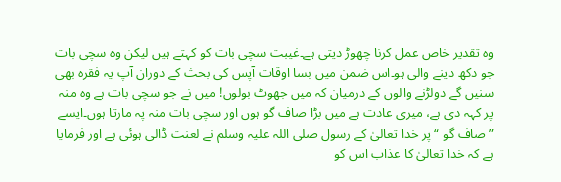وہ تقدیر خاص عمل کرنا چھوڑ دیتی ہے۔غیبت سچی بات کو کہتے ہیں لیکن وہ سچی بات جو دکھ دینے والی ہو۔اس ضمن میں بسا اوقات آپس کی بحث کے دوران آپ یہ فقرہ بھی سنیں گے دولڑنے والوں کے درمیان کہ میں جھوٹ بولوں! میں نے جو سچی بات ہے وہ منہ پر کہہ دی ہے، میری عادت ہے میں بڑا صاف گو ہوں اور سچی بات منہ پہ مارتا ہوں۔ایسے ”صاف گو “ پر خدا تعالیٰ کے رسول صلی اللہ علیہ وسلم نے لعنت ڈالی ہوئی ہے اور فرمایا ہے کہ خدا تعالیٰ کا عذاب اس کو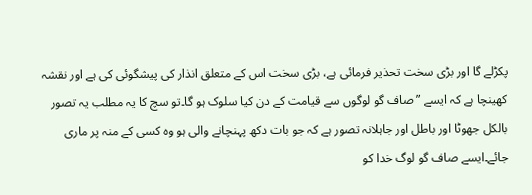پکڑلے گا اور بڑی سخت تحذیر فرمائی ہے، بڑی سخت اس کے متعلق انذار کی پیشگوئی کی ہے اور نقشہ کھینچا ہے کہ ایسے ”صاف گو لوگوں سے قیامت کے دن کیا سلوک ہو گا۔تو سچ کا یہ مطلب یہ تصور بالکل جھوٹا اور باطل اور جاہلانہ تصور ہے کہ جو بات دکھ پہنچانے والی ہو وہ کسی کے منہ پر ماری جائے۔ایسے صاف گو لوگ خدا کو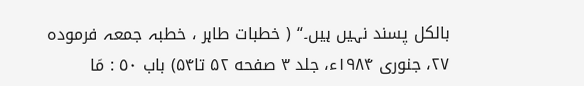بالکل پسند نہیں ہیں۔“ ( خطبات طاہر ، خطبہ جمعہ فرمودہ ۲۷، جنوری ۱۹۸۴ء، جلد ۳ صفحه ۵۲ تا۵۴) باب ٥٠ : مَا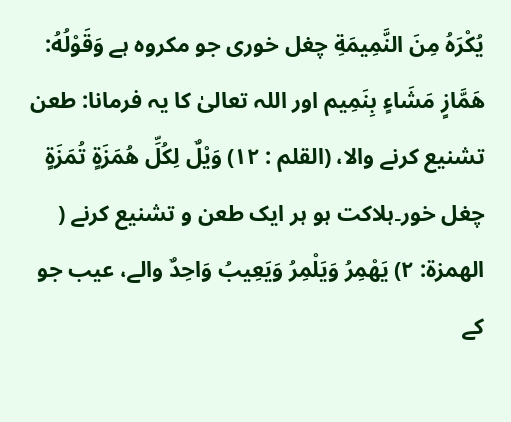يُكْرَهُ مِنَ النَّمِيمَةِ چغل خوری جو مکروہ ہے وَقَوْلُهُ: هَمَّازٍ مَشَاءٍ بِنَمِيم اور اللہ تعالیٰ کا یہ فرمانا: طعن تشنیع کرنے والا، (القلم : ١٢) وَيْلٌ لِكُلِّ هُمَزَةٍ تُمَزَةٍ چغل خور۔ہلاکت ہو ہر ایک طعن و تشنیع کرنے ( الهمزة: ٢) يَهْمِرُ وَيَلْمِرُ وَيَعِيبُ وَاحِدٌ والے، عیب جو کے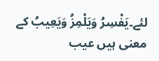لئے۔يَفْسِرُ وَيَلْمِزُ وَيَعِيبُ کے معنی ہیں عیب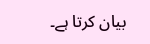بیان کرتا ہے۔